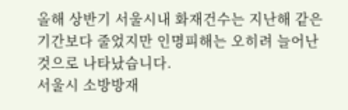올해 상반기 서울시내 화재건수는 지난해 같은 기간보다 줄었지만 인명피해는 오히려 늘어난 것으로 나타났습니다.
서울시 소방방재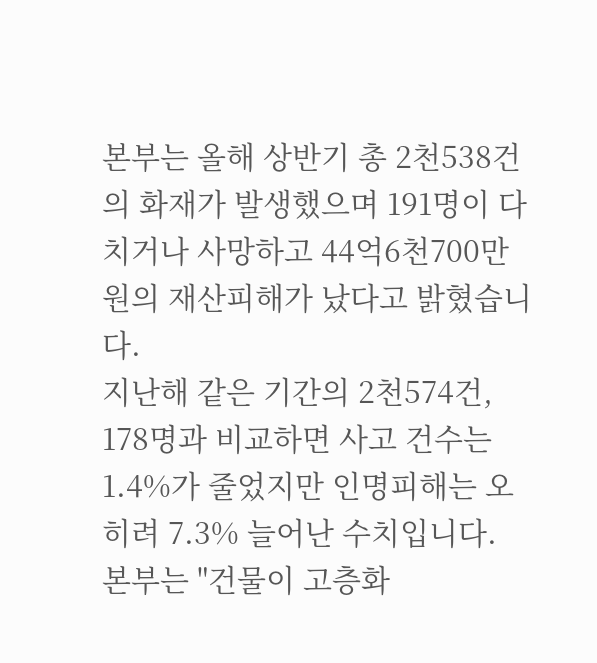본부는 올해 상반기 총 2천538건의 화재가 발생했으며 191명이 다치거나 사망하고 44억6천700만원의 재산피해가 났다고 밝혔습니다.
지난해 같은 기간의 2천574건, 178명과 비교하면 사고 건수는 1.4%가 줄었지만 인명피해는 오히려 7.3% 늘어난 수치입니다.
본부는 "건물이 고층화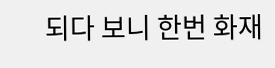되다 보니 한번 화재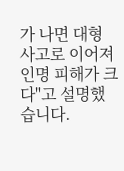가 나면 대형 사고로 이어져 인명 피해가 크다"고 설명했습니다.